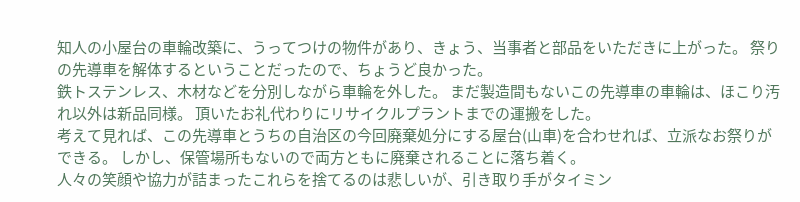知人の小屋台の車輪改築に、うってつけの物件があり、きょう、当事者と部品をいただきに上がった。 祭りの先導車を解体するということだったので、ちょうど良かった。
鉄トステンレス、木材などを分別しながら車輪を外した。 まだ製造間もないこの先導車の車輪は、ほこり汚れ以外は新品同様。 頂いたお礼代わりにリサイクルプラントまでの運搬をした。
考えて見れば、この先導車とうちの自治区の今回廃棄処分にする屋台(山車)を合わせれば、立派なお祭りができる。 しかし、保管場所もないので両方ともに廃棄されることに落ち着く。
人々の笑顔や協力が詰まったこれらを捨てるのは悲しいが、引き取り手がタイミン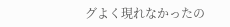グよく現れなかったの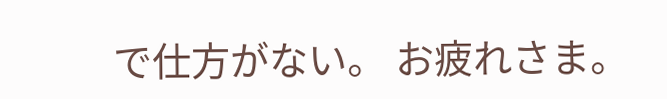で仕方がない。 お疲れさま。